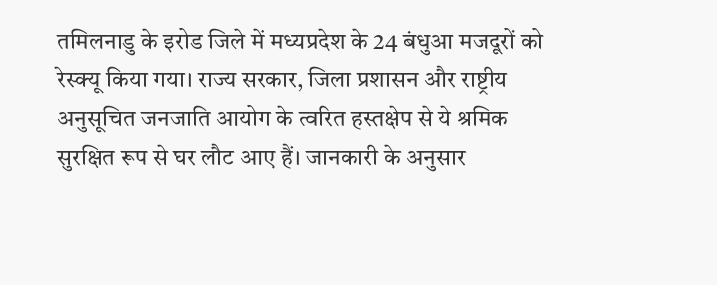तमिलनाडु के इरोड जिले में मध्यप्रदेश के 24 बंधुआ मजदूरों को रेस्क्यू किया गया। राज्य सरकार, जिला प्रशासन और राष्ट्रीय अनुसूचित जनजाति आयोग के त्वरित हस्तक्षेप से ये श्रमिक सुरक्षित रूप से घर लौट आए हैं। जानकारी के अनुसार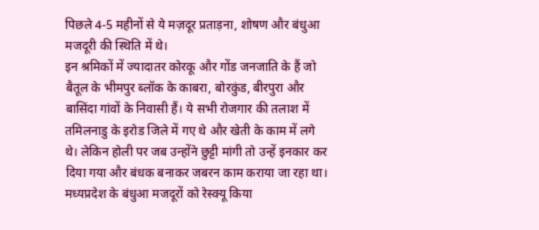पिछले 4-5 महीनों से ये मज़दूर प्रताड़ना, शोषण और बंधुआ मजदूरी की स्थिति में थे।
इन श्रमिकों में ज्यादातर कोरकू और गोंड जनजाति के हैं जो बैतूल के भीमपुर ब्लॉक के काबरा, बोरकुंड, बीरपुरा और बासिंदा गांवों के निवासी हैं। ये सभी रोजगार की तलाश में तमिलनाडु के इरोड जिले में गए थे और खेती के काम में लगे थे। लेकिन होली पर जब उन्होंने छुट्टी मांगी तो उन्हें इनकार कर दिया गया और बंधक बनाकर जबरन काम कराया जा रहा था।
मध्यप्रदेश के बंधुआ मजदूरों को रेस्क्यू किया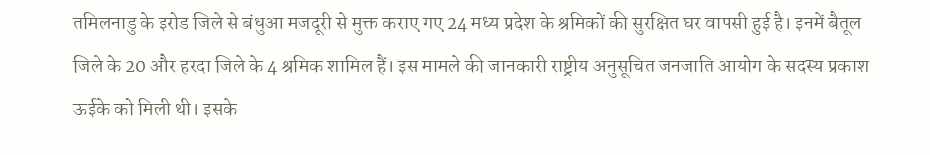तमिलनाडु के इरोड जिले से बंधुआ मजदूरी से मुक्त कराए गए 24 मध्य प्रदेश के श्रमिकों की सुरक्षित घर वापसी हुई है। इनमें बैतूल जिले के 20 और हरदा जिले के 4 श्रमिक शामिल हैं। इस मामले की जानकारी राष्ट्रीय अनुसूचित जनजाति आयोग के सदस्य प्रकाश ऊईके को मिली थी। इसके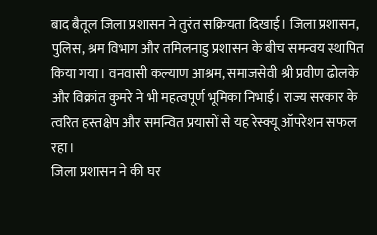बाद बैतूल जिला प्रशासन ने तुरंत सक्रियता दिखाई। जिला प्रशासन, पुलिस, श्रम विभाग और तमिलनाडु प्रशासन के बीच समन्वय स्थापित किया गया। वनवासी कल्याण आश्रम, समाजसेवी श्री प्रवीण ढोलके और विक्रांत कुमरे ने भी महत्वपूर्ण भूमिका निभाई। राज्य सरकार के त्वरित हस्तक्षेप और समन्वित प्रयासों से यह रेस्क्यू ऑपरेशन सफल रहा।
जिला प्रशासन ने की घर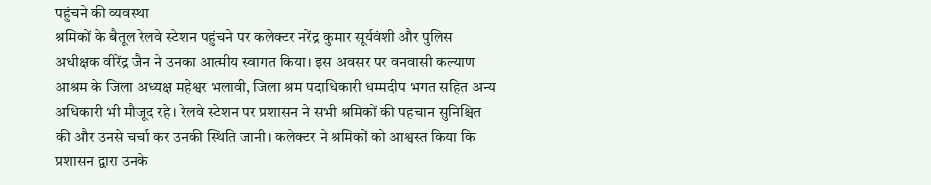पहुंचने की व्यवस्था
श्रमिकों के बैतूल रेलवे स्टेशन पहुंचने पर कलेक्टर नरेंद्र कुमार सूर्यवंशी और पुलिस अधीक्षक वीरेंद्र जैन ने उनका आत्मीय स्वागत किया। इस अवसर पर वनवासी कल्याण आश्रम के जिला अध्यक्ष महेश्वर भलावी, जिला श्रम पदाधिकारी धम्मदीप भगत सहित अन्य अधिकारी भी मौजूद रहे। रेलवे स्टेशन पर प्रशासन ने सभी श्रमिकों की पहचान सुनिश्चित की और उनसे चर्चा कर उनकी स्थिति जानी। कलेक्टर ने श्रमिकों को आश्वस्त किया कि प्रशासन द्वारा उनके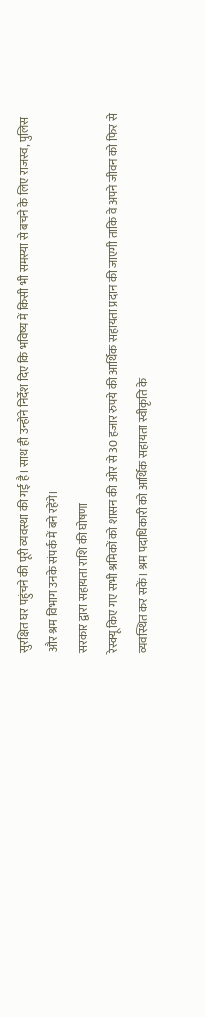सुरक्षित घर पहुंचने की पूरी व्यवस्था की गई है। साथ ही उन्होंने निर्देश दिए कि भविष्य में किसी भी समस्या से बचने के लिए राजस्व, पुलिस और श्रम विभाग उनके संपर्क में बने रहेंगे।
सरकार द्वारा सहायता राशि की घोषणा
रेस्क्यू किए गए सभी श्रमिकों को शासन की ओर से 30 हजार रुपये की आर्थिक सहायता प्रदान की जाएगी ताकि वे अपने जीवन को फिर से व्यवस्थित कर सकें। श्रम पदाधिकारी को आर्थिक सहायता स्वीकृति के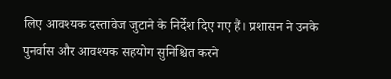लिए आवश्यक दस्तावेज जुटाने के निर्देश दिए गए हैं। प्रशासन ने उनके पुनर्वास और आवश्यक सहयोग सुनिश्चित करने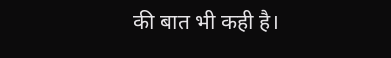की बात भी कही है।